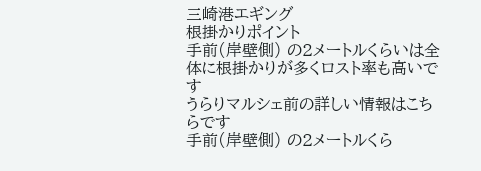三崎港エギング
根掛かりポイント
手前(岸壁側) の2メートルくらいは全体に根掛かりが多くロスト率も高いです
うらりマルシェ前の詳しい情報はこちらです
手前(岸壁側) の2メートルくら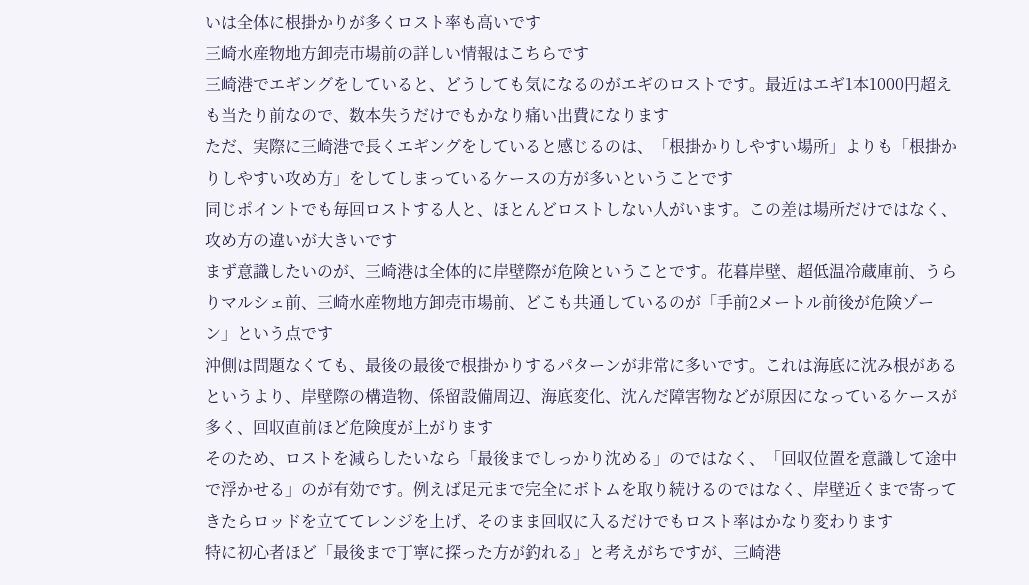いは全体に根掛かりが多くロスト率も高いです
三崎水産物地方卸売市場前の詳しい情報はこちらです
三崎港でエギングをしていると、どうしても気になるのがエギのロストです。最近はエギ1本1000円超えも当たり前なので、数本失うだけでもかなり痛い出費になります
ただ、実際に三崎港で長くエギングをしていると感じるのは、「根掛かりしやすい場所」よりも「根掛かりしやすい攻め方」をしてしまっているケースの方が多いということです
同じポイントでも毎回ロストする人と、ほとんどロストしない人がいます。この差は場所だけではなく、攻め方の違いが大きいです
まず意識したいのが、三崎港は全体的に岸壁際が危険ということです。花暮岸壁、超低温冷蔵庫前、うらりマルシェ前、三崎水産物地方卸売市場前、どこも共通しているのが「手前2メートル前後が危険ゾーン」という点です
沖側は問題なくても、最後の最後で根掛かりするパターンが非常に多いです。これは海底に沈み根があるというより、岸壁際の構造物、係留設備周辺、海底変化、沈んだ障害物などが原因になっているケースが多く、回収直前ほど危険度が上がります
そのため、ロストを減らしたいなら「最後までしっかり沈める」のではなく、「回収位置を意識して途中で浮かせる」のが有効です。例えば足元まで完全にボトムを取り続けるのではなく、岸壁近くまで寄ってきたらロッドを立ててレンジを上げ、そのまま回収に入るだけでもロスト率はかなり変わります
特に初心者ほど「最後まで丁寧に探った方が釣れる」と考えがちですが、三崎港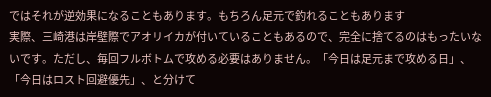ではそれが逆効果になることもあります。もちろん足元で釣れることもあります
実際、三崎港は岸壁際でアオリイカが付いていることもあるので、完全に捨てるのはもったいないです。ただし、毎回フルボトムで攻める必要はありません。「今日は足元まで攻める日」、「今日はロスト回避優先」、と分けて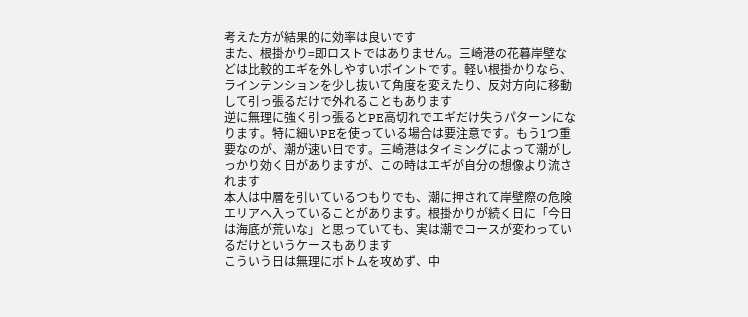考えた方が結果的に効率は良いです
また、根掛かり=即ロストではありません。三崎港の花暮岸壁などは比較的エギを外しやすいポイントです。軽い根掛かりなら、ラインテンションを少し抜いて角度を変えたり、反対方向に移動して引っ張るだけで外れることもあります
逆に無理に強く引っ張るとPE高切れでエギだけ失うパターンになります。特に細いPEを使っている場合は要注意です。もう1つ重要なのが、潮が速い日です。三崎港はタイミングによって潮がしっかり効く日がありますが、この時はエギが自分の想像より流されます
本人は中層を引いているつもりでも、潮に押されて岸壁際の危険エリアへ入っていることがあります。根掛かりが続く日に「今日は海底が荒いな」と思っていても、実は潮でコースが変わっているだけというケースもあります
こういう日は無理にボトムを攻めず、中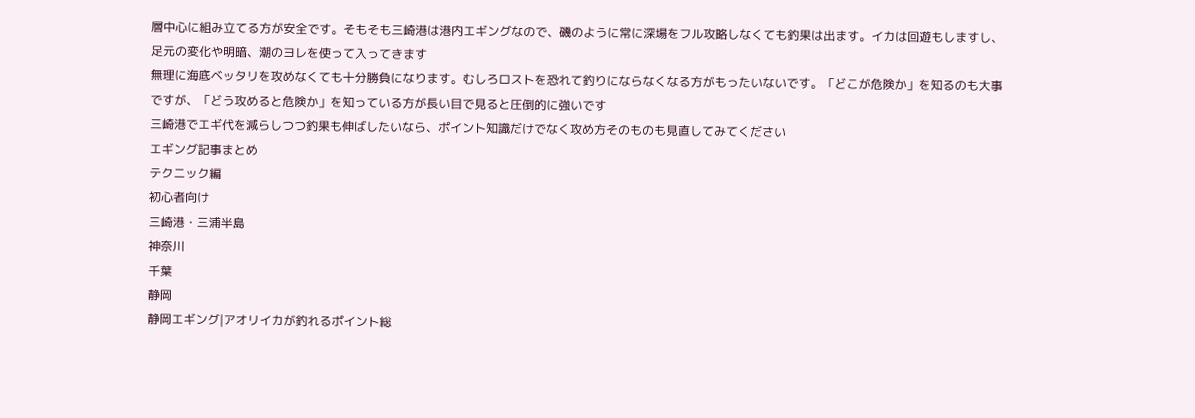層中心に組み立てる方が安全です。そもそも三崎港は港内エギングなので、磯のように常に深場をフル攻略しなくても釣果は出ます。イカは回遊もしますし、足元の変化や明暗、潮のヨレを使って入ってきます
無理に海底ベッタリを攻めなくても十分勝負になります。むしろロストを恐れて釣りにならなくなる方がもったいないです。「どこが危険か」を知るのも大事ですが、「どう攻めると危険か」を知っている方が長い目で見ると圧倒的に強いです
三崎港でエギ代を減らしつつ釣果も伸ばしたいなら、ポイント知識だけでなく攻め方そのものも見直してみてください
エギング記事まとめ
テクニック編
初心者向け
三崎港・三浦半島
神奈川
千葉
静岡
静岡エギング|アオリイカが釣れるポイント総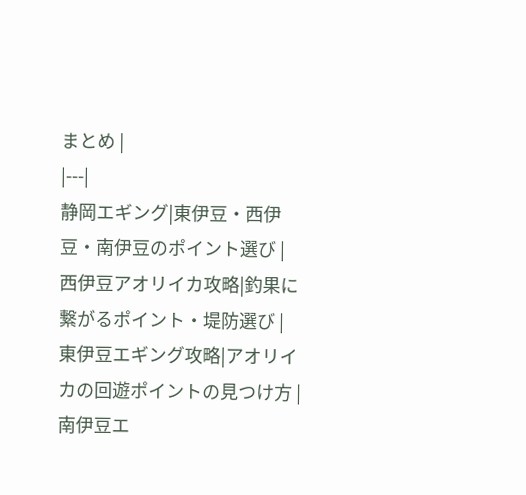まとめ |
|---|
静岡エギング|東伊豆・西伊豆・南伊豆のポイント選び |
西伊豆アオリイカ攻略|釣果に繋がるポイント・堤防選び |
東伊豆エギング攻略|アオリイカの回遊ポイントの見つけ方 |
南伊豆エ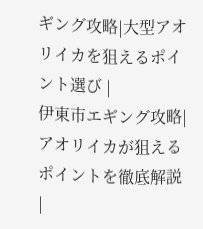ギング攻略|大型アオリイカを狙えるポイント選び |
伊東市エギング攻略|アオリイカが狙えるポイントを徹底解説 |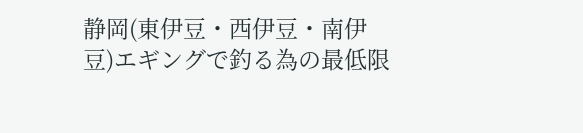静岡(東伊豆・西伊豆・南伊豆)エギングで釣る為の最低限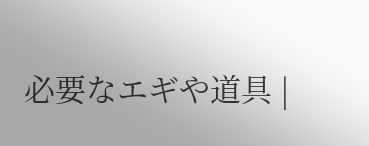必要なエギや道具 |